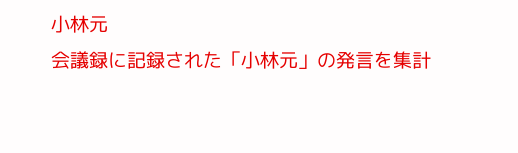小林元
会議録に記録された「小林元」の発言を集計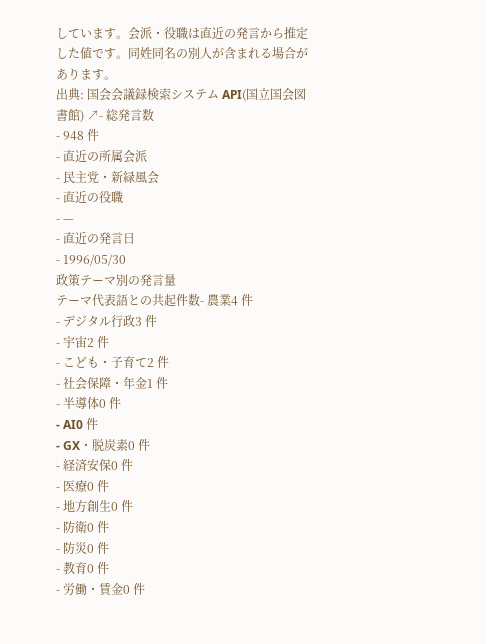しています。会派・役職は直近の発言から推定した値です。同姓同名の別人が含まれる場合があります。
出典: 国会会議録検索システム API(国立国会図書館) ↗- 総発言数
- 948 件
- 直近の所属会派
- 民主党・新緑風会
- 直近の役職
- —
- 直近の発言日
- 1996/05/30
政策テーマ別の発言量
テーマ代表語との共起件数- 農業4 件
- デジタル行政3 件
- 宇宙2 件
- こども・子育て2 件
- 社会保障・年金1 件
- 半導体0 件
- AI0 件
- GX・脱炭素0 件
- 経済安保0 件
- 医療0 件
- 地方創生0 件
- 防衛0 件
- 防災0 件
- 教育0 件
- 労働・賃金0 件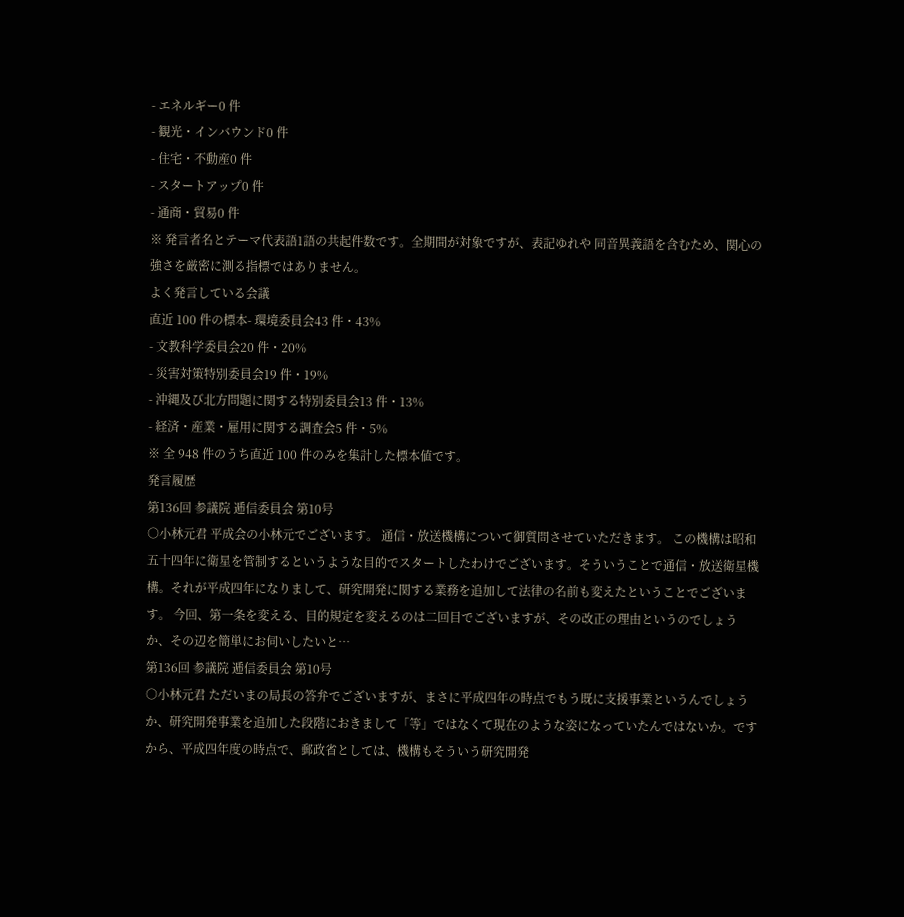- エネルギー0 件
- 観光・インバウンド0 件
- 住宅・不動産0 件
- スタートアップ0 件
- 通商・貿易0 件
※ 発言者名とテーマ代表語1語の共起件数です。全期間が対象ですが、表記ゆれや 同音異義語を含むため、関心の強さを厳密に測る指標ではありません。
よく発言している会議
直近 100 件の標本- 環境委員会43 件・43%
- 文教科学委員会20 件・20%
- 災害対策特別委員会19 件・19%
- 沖縄及び北方問題に関する特別委員会13 件・13%
- 経済・産業・雇用に関する調査会5 件・5%
※ 全 948 件のうち直近 100 件のみを集計した標本値です。
発言履歴
第136回 参議院 逓信委員会 第10号
○小林元君 平成会の小林元でございます。 通信・放送機構について御質問させていただきます。 この機構は昭和五十四年に衛星を管制するというような目的でスタートしたわけでございます。そういうことで通信・放送衛星機構。それが平成四年になりまして、研究開発に関する業務を追加して法律の名前も変えたということでございます。 今回、第一条を変える、目的規定を変えるのは二回目でございますが、その改正の理由というのでしょうか、その辺を簡単にお伺いしたいと…
第136回 参議院 逓信委員会 第10号
○小林元君 ただいまの局長の答弁でございますが、まさに平成四年の時点でもう既に支援事業というんでしょうか、研究開発事業を追加した段階におきまして「等」ではなくて現在のような姿になっていたんではないか。ですから、平成四年度の時点で、郵政省としては、機構もそういう研究開発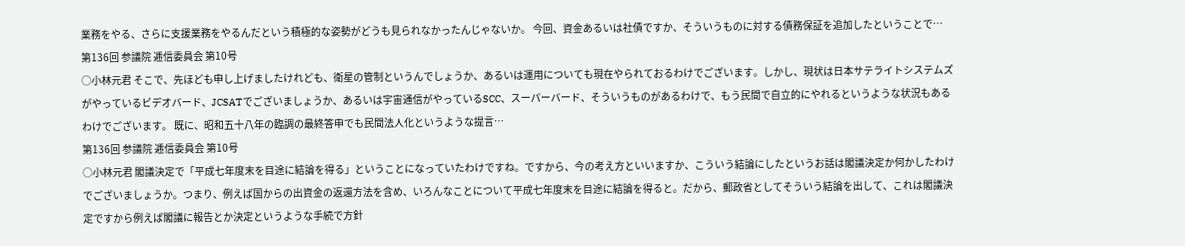業務をやる、さらに支援業務をやるんだという積極的な姿勢がどうも見られなかったんじゃないか。 今回、資金あるいは社債ですか、そういうものに対する債務保証を追加したということで…
第136回 参議院 逓信委員会 第10号
○小林元君 そこで、先ほども申し上げましたけれども、衛星の管制というんでしょうか、あるいは運用についても現在やられておるわけでございます。しかし、現状は日本サテライトシステムズがやっているビデオバード、JCSATでございましょうか、あるいは宇宙通信がやっているSCC、スーパーバード、そういうものがあるわけで、もう民間で自立的にやれるというような状況もあるわけでございます。 既に、昭和五十八年の臨調の最終答申でも民間法人化というような提言…
第136回 参議院 逓信委員会 第10号
○小林元君 閣議決定で「平成七年度末を目途に結論を得る」ということになっていたわけですね。ですから、今の考え方といいますか、こういう結論にしたというお話は閣議決定か何かしたわけでございましょうか。つまり、例えば国からの出資金の返還方法を含め、いろんなことについて平成七年度末を目途に結論を得ると。だから、郵政省としてそういう結論を出して、これは閣議決定ですから例えば閣議に報告とか決定というような手続で方針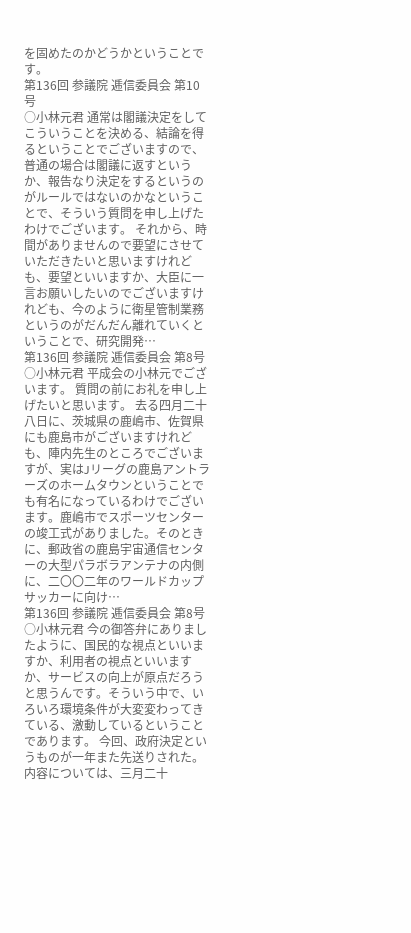を固めたのかどうかということです。
第136回 参議院 逓信委員会 第10号
○小林元君 通常は閣議決定をしてこういうことを決める、結論を得るということでございますので、普通の場合は閣議に返すというか、報告なり決定をするというのがルールではないのかなということで、そういう質問を申し上げたわけでございます。 それから、時間がありませんので要望にさせていただきたいと思いますけれども、要望といいますか、大臣に一言お願いしたいのでございますけれども、今のように衛星管制業務というのがだんだん離れていくということで、研究開発…
第136回 参議院 逓信委員会 第8号
○小林元君 平成会の小林元でございます。 質問の前にお礼を申し上げたいと思います。 去る四月二十八日に、茨城県の鹿嶋市、佐賀県にも鹿島市がございますけれども、陣内先生のところでございますが、実はJリーグの鹿島アントラーズのホームタウンということでも有名になっているわけでございます。鹿嶋市でスポーツセンターの竣工式がありました。そのときに、郵政省の鹿島宇宙通信センターの大型パラボラアンテナの内側に、二〇〇二年のワールドカップサッカーに向け…
第136回 参議院 逓信委員会 第8号
○小林元君 今の御答弁にありましたように、国民的な視点といいますか、利用者の視点といいますか、サービスの向上が原点だろうと思うんです。そういう中で、いろいろ環境条件が大変変わってきている、激動しているということであります。 今回、政府決定というものが一年また先送りされた。内容については、三月二十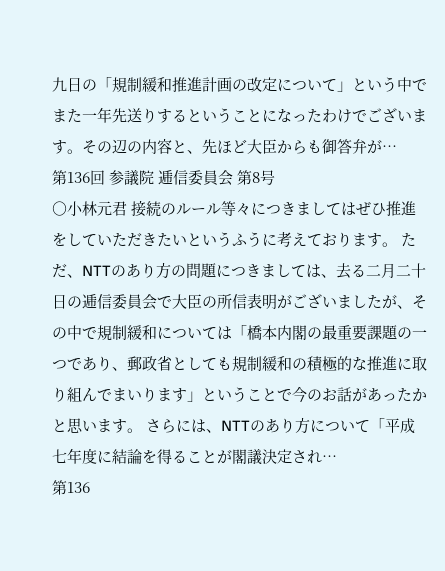九日の「規制緩和推進計画の改定について」という中でまた一年先送りするということになったわけでございます。その辺の内容と、先ほど大臣からも御答弁が…
第136回 参議院 逓信委員会 第8号
○小林元君 接続のルール等々につきましてはぜひ推進をしていただきたいというふうに考えております。 ただ、NTTのあり方の問題につきましては、去る二月二十日の逓信委員会で大臣の所信表明がございましたが、その中で規制緩和については「橋本内閣の最重要課題の一つであり、郵政省としても規制緩和の積極的な推進に取り組んでまいります」ということで今のお話があったかと思います。 さらには、NTTのあり方について「平成七年度に結論を得ることが閣議決定され…
第136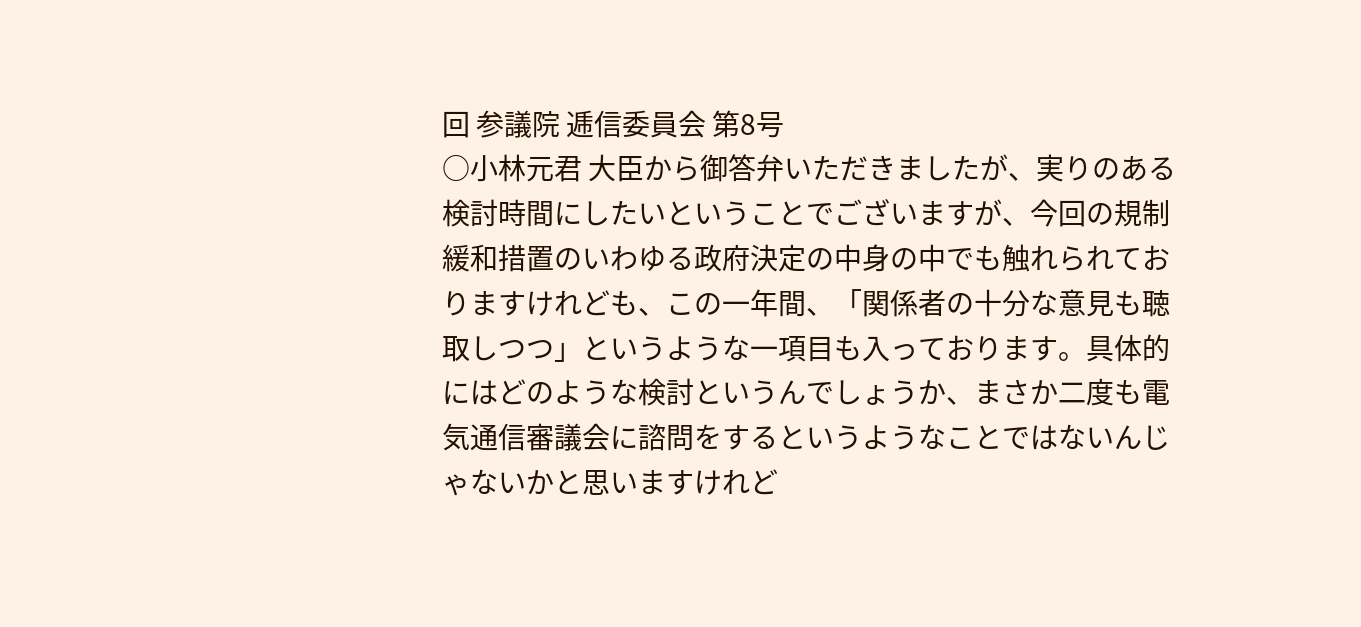回 参議院 逓信委員会 第8号
○小林元君 大臣から御答弁いただきましたが、実りのある検討時間にしたいということでございますが、今回の規制緩和措置のいわゆる政府決定の中身の中でも触れられておりますけれども、この一年間、「関係者の十分な意見も聴取しつつ」というような一項目も入っております。具体的にはどのような検討というんでしょうか、まさか二度も電気通信審議会に諮問をするというようなことではないんじゃないかと思いますけれど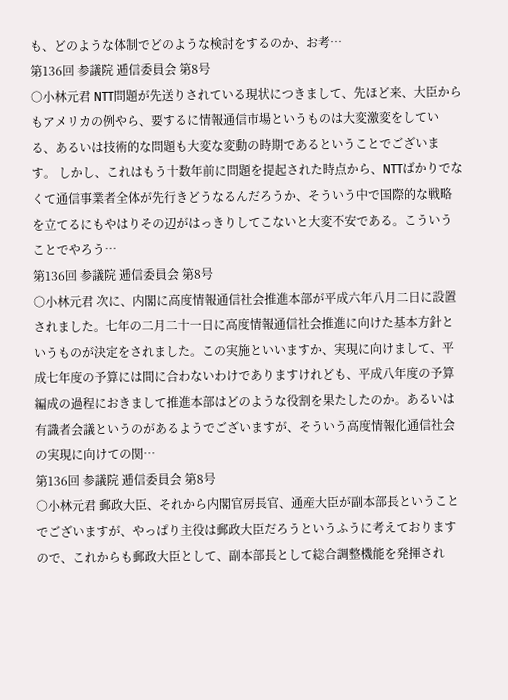も、どのような体制でどのような検討をするのか、お考…
第136回 参議院 逓信委員会 第8号
○小林元君 NTT問題が先送りされている現状につきまして、先ほど来、大臣からもアメリカの例やら、要するに情報通信市場というものは大変激変をしている、あるいは技術的な問題も大変な変動の時期であるということでございます。 しかし、これはもう十数年前に問題を提起された時点から、NTTばかりでなくて通信事業者全体が先行きどうなるんだろうか、そういう中で国際的な戦略を立てるにもやはりその辺がはっきりしてこないと大変不安である。こういうことでやろう…
第136回 参議院 逓信委員会 第8号
○小林元君 次に、内閣に高度情報通信社会推進本部が平成六年八月二日に設置されました。七年の二月二十一日に高度情報通信社会推進に向けた基本方針というものが決定をされました。この実施といいますか、実現に向けまして、平成七年度の予算には間に合わないわけでありますけれども、平成八年度の予算編成の過程におきまして推進本部はどのような役割を果たしたのか。あるいは有識者会議というのがあるようでございますが、そういう高度情報化通信社会の実現に向けての関…
第136回 参議院 逓信委員会 第8号
○小林元君 郵政大臣、それから内閣官房長官、通産大臣が副本部長ということでございますが、やっぱり主役は郵政大臣だろうというふうに考えておりますので、これからも郵政大臣として、副本部長として総合調整機能を発揮され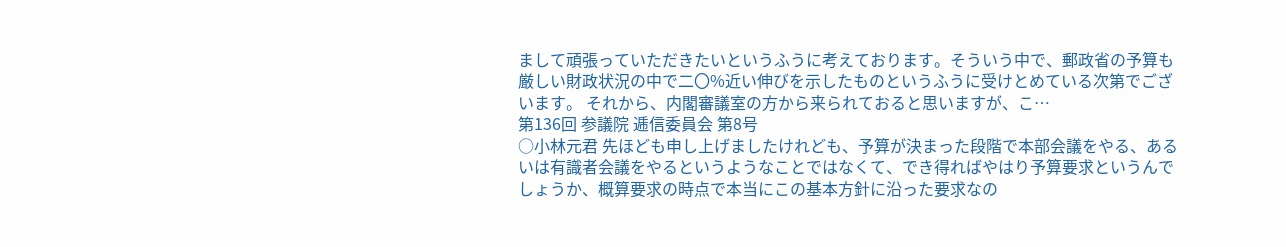まして頑張っていただきたいというふうに考えております。そういう中で、郵政省の予算も厳しい財政状況の中で二〇%近い伸びを示したものというふうに受けとめている次第でございます。 それから、内閣審議室の方から来られておると思いますが、こ…
第136回 参議院 逓信委員会 第8号
○小林元君 先ほども申し上げましたけれども、予算が決まった段階で本部会議をやる、あるいは有識者会議をやるというようなことではなくて、でき得ればやはり予算要求というんでしょうか、概算要求の時点で本当にこの基本方針に沿った要求なの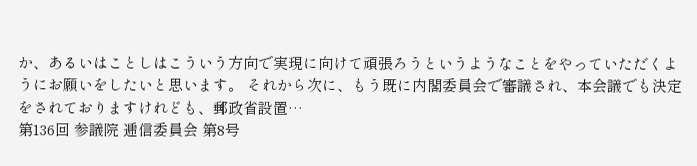か、あるいはことしはこういう方向で実現に向けて頑張ろうというようなことをやっていただくようにお願いをしたいと思います。 それから次に、もう既に内閣委員会で審議され、本会議でも決定をされておりますけれども、郵政省設置…
第136回 参議院 逓信委員会 第8号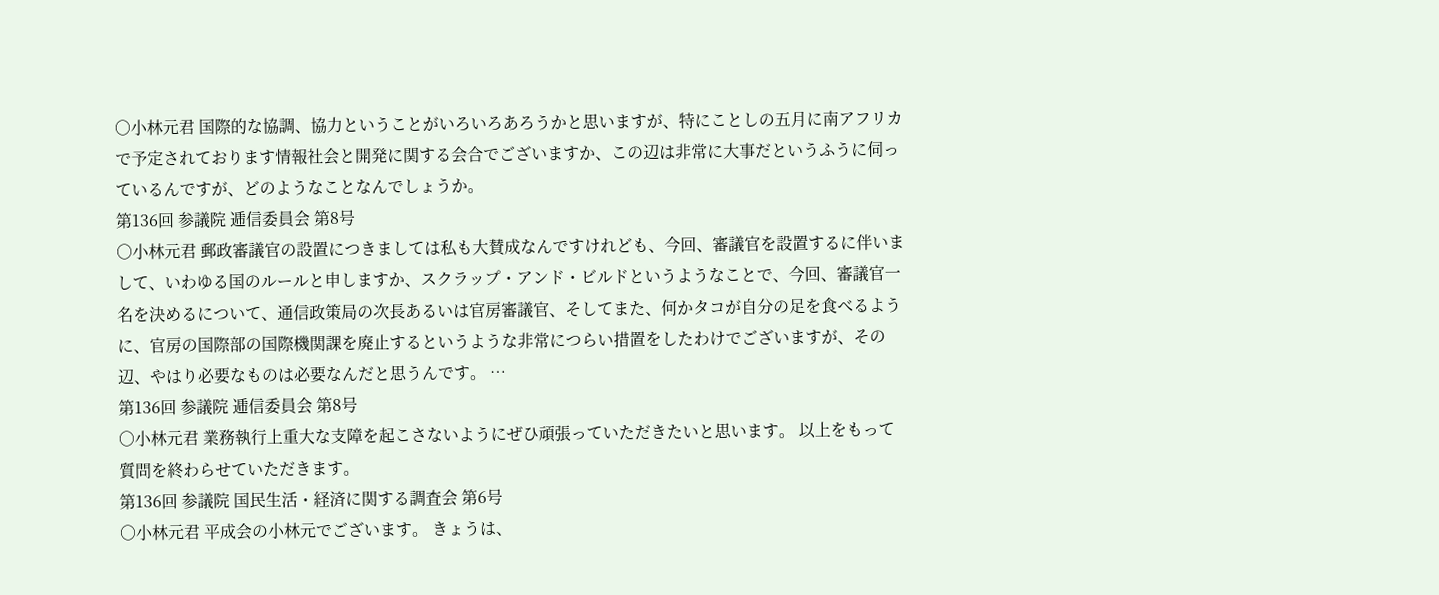○小林元君 国際的な協調、協力ということがいろいろあろうかと思いますが、特にことしの五月に南アフリカで予定されております情報社会と開発に関する会合でございますか、この辺は非常に大事だというふうに伺っているんですが、どのようなことなんでしょうか。
第136回 参議院 逓信委員会 第8号
○小林元君 郵政審議官の設置につきましては私も大賛成なんですけれども、今回、審議官を設置するに伴いまして、いわゆる国のルールと申しますか、スクラップ・アンド・ビルドというようなことで、今回、審議官一名を決めるについて、通信政策局の次長あるいは官房審議官、そしてまた、何かタコが自分の足を食べるように、官房の国際部の国際機関課を廃止するというような非常につらい措置をしたわけでございますが、その辺、やはり必要なものは必要なんだと思うんです。 …
第136回 参議院 逓信委員会 第8号
○小林元君 業務執行上重大な支障を起こさないようにぜひ頑張っていただきたいと思います。 以上をもって質問を終わらせていただきます。
第136回 参議院 国民生活・経済に関する調査会 第6号
○小林元君 平成会の小林元でございます。 きょうは、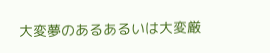大変夢のあるあるいは大変厳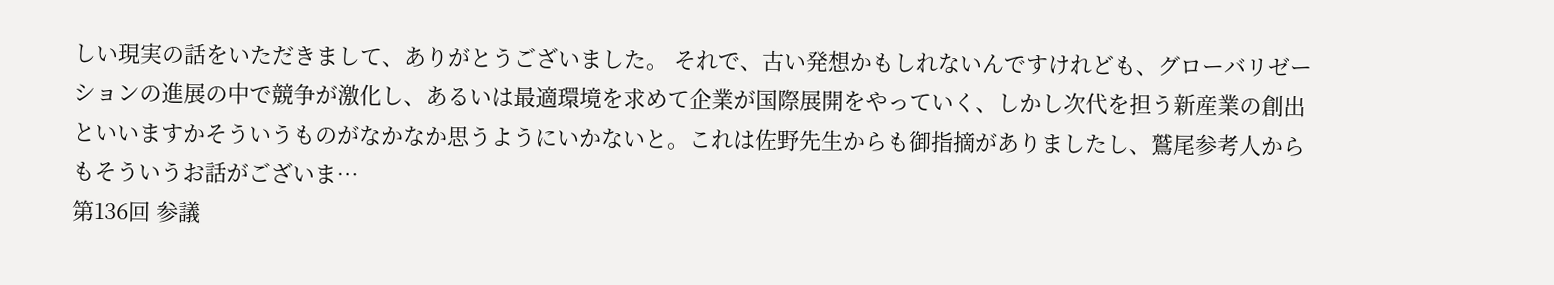しい現実の話をいただきまして、ありがとうございました。 それで、古い発想かもしれないんですけれども、グローバリゼーションの進展の中で競争が激化し、あるいは最適環境を求めて企業が国際展開をやっていく、しかし次代を担う新産業の創出といいますかそういうものがなかなか思うようにいかないと。これは佐野先生からも御指摘がありましたし、鷲尾参考人からもそういうお話がございま…
第136回 参議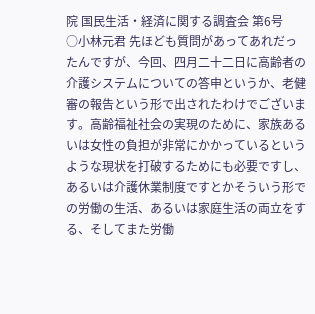院 国民生活・経済に関する調査会 第6号
○小林元君 先ほども質問があってあれだったんですが、今回、四月二十二日に高齢者の介護システムについての答申というか、老健審の報告という形で出されたわけでございます。高齢福祉社会の実現のために、家族あるいは女性の負担が非常にかかっているというような現状を打破するためにも必要ですし、あるいは介護休業制度ですとかそういう形での労働の生活、あるいは家庭生活の両立をする、そしてまた労働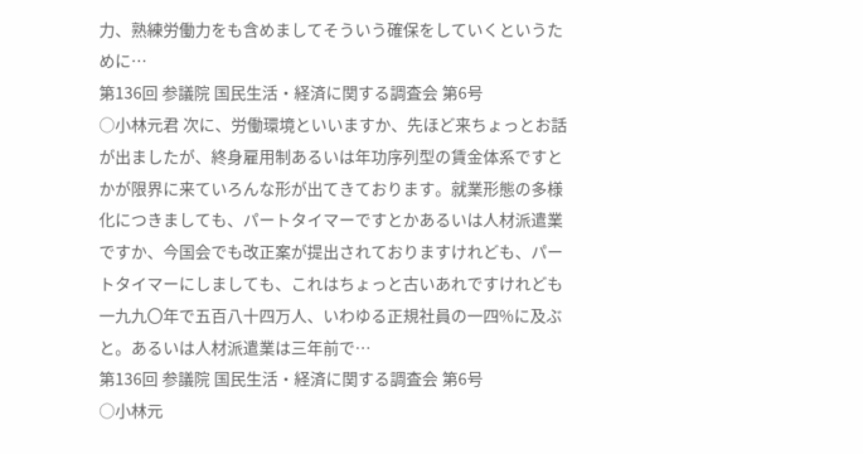力、熟練労働力をも含めましてそういう確保をしていくというために…
第136回 参議院 国民生活・経済に関する調査会 第6号
○小林元君 次に、労働環境といいますか、先ほど来ちょっとお話が出ましたが、終身雇用制あるいは年功序列型の賃金体系ですとかが限界に来ていろんな形が出てきております。就業形態の多様化につきましても、パートタイマーですとかあるいは人材派遣業ですか、今国会でも改正案が提出されておりますけれども、パートタイマーにしましても、これはちょっと古いあれですけれども一九九〇年で五百八十四万人、いわゆる正規社員の一四%に及ぶと。あるいは人材派遣業は三年前で…
第136回 参議院 国民生活・経済に関する調査会 第6号
○小林元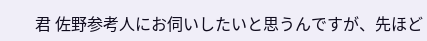君 佐野参考人にお伺いしたいと思うんですが、先ほど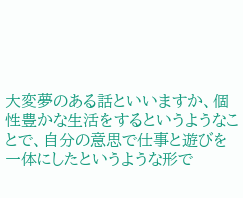大変夢のある話といいますか、個性豊かな生活をするというようなことで、自分の意思で仕事と遊びを一体にしたというような形で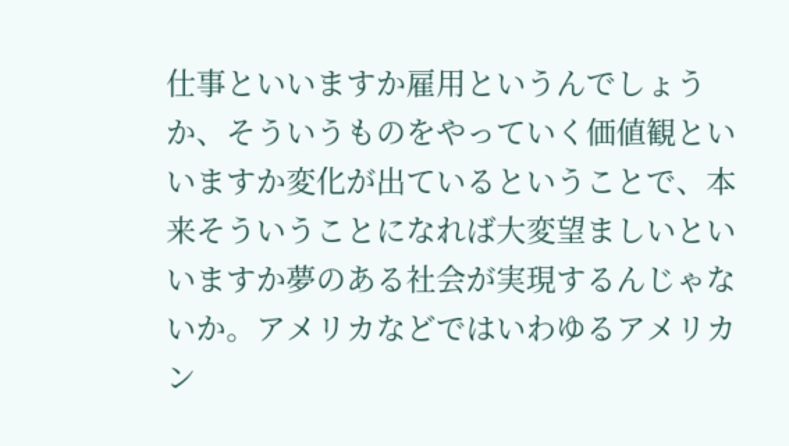仕事といいますか雇用というんでしょうか、そういうものをやっていく価値観といいますか変化が出ているということで、本来そういうことになれば大変望ましいといいますか夢のある社会が実現するんじゃないか。アメリカなどではいわゆるアメリカン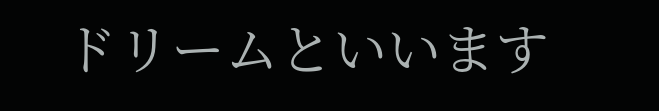ドリームといいます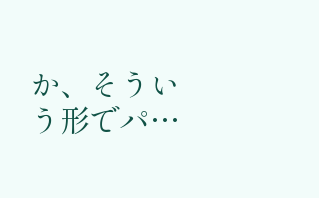か、そういう形でパ…